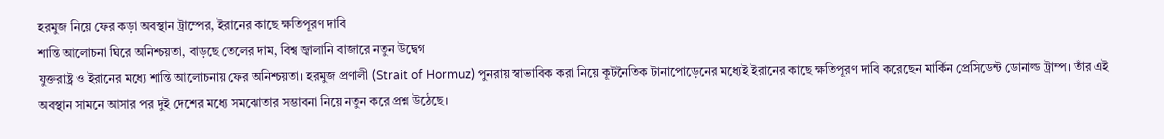হরমুজ নিয়ে ফের কড়া অবস্থান ট্রাম্পের, ইরানের কাছে ক্ষতিপূরণ দাবি
শান্তি আলোচনা ঘিরে অনিশ্চয়তা, বাড়ছে তেলের দাম, বিশ্ব জ্বালানি বাজারে নতুন উদ্বেগ
যুক্তরাষ্ট্র ও ইরানের মধ্যে শান্তি আলোচনায় ফের অনিশ্চয়তা। হরমুজ প্রণালী (Strait of Hormuz) পুনরায় স্বাভাবিক করা নিয়ে কূটনৈতিক টানাপোড়েনের মধ্যেই ইরানের কাছে ক্ষতিপূরণ দাবি করেছেন মার্কিন প্রেসিডেন্ট ডোনাল্ড ট্রাম্প। তাঁর এই অবস্থান সামনে আসার পর দুই দেশের মধ্যে সমঝোতার সম্ভাবনা নিয়ে নতুন করে প্রশ্ন উঠেছে।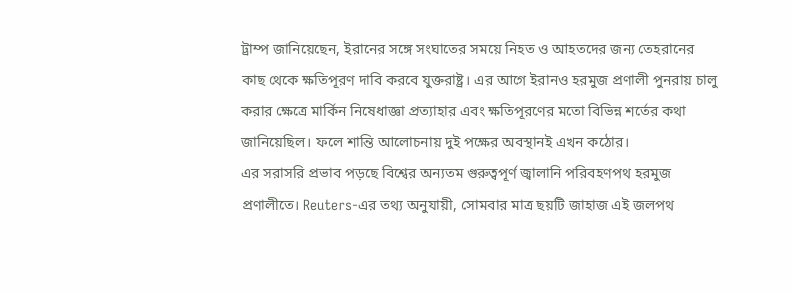ট্রাম্প জানিয়েছেন, ইরানের সঙ্গে সংঘাতের সময়ে নিহত ও আহতদের জন্য তেহরানের কাছ থেকে ক্ষতিপূরণ দাবি করবে যুক্তরাষ্ট্র। এর আগে ইরানও হরমুজ প্রণালী পুনরায় চালু করার ক্ষেত্রে মার্কিন নিষেধাজ্ঞা প্রত্যাহার এবং ক্ষতিপূরণের মতো বিভিন্ন শর্তের কথা জানিয়েছিল। ফলে শান্তি আলোচনায় দুই পক্ষের অবস্থানই এখন কঠোর।
এর সরাসরি প্রভাব পড়ছে বিশ্বের অন্যতম গুরুত্বপূর্ণ জ্বালানি পরিবহণপথ হরমুজ প্রণালীতে। Reuters-এর তথ্য অনুযায়ী, সোমবার মাত্র ছয়টি জাহাজ এই জলপথ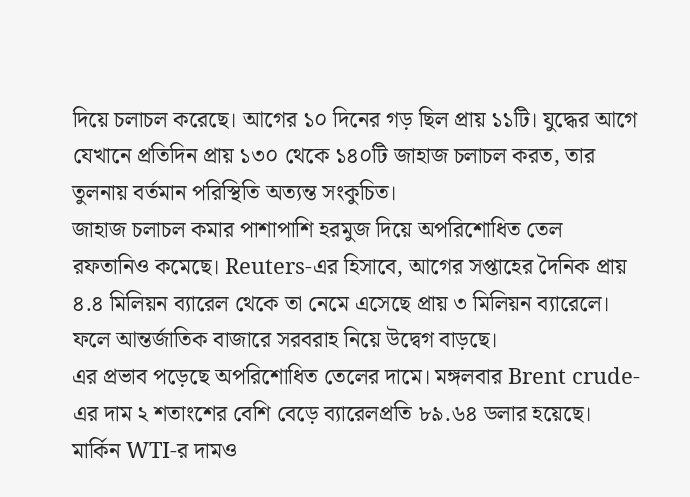দিয়ে চলাচল করেছে। আগের ১০ দিনের গড় ছিল প্রায় ১১টি। যুদ্ধের আগে যেখানে প্রতিদিন প্রায় ১৩০ থেকে ১৪০টি জাহাজ চলাচল করত, তার তুলনায় বর্তমান পরিস্থিতি অত্যন্ত সংকুচিত।
জাহাজ চলাচল কমার পাশাপাশি হরমুজ দিয়ে অপরিশোধিত তেল রফতানিও কমেছে। Reuters-এর হিসাবে, আগের সপ্তাহের দৈনিক প্রায় ৪.৪ মিলিয়ন ব্যারেল থেকে তা নেমে এসেছে প্রায় ৩ মিলিয়ন ব্যারেলে। ফলে আন্তর্জাতিক বাজারে সরবরাহ নিয়ে উদ্বেগ বাড়ছে।
এর প্রভাব পড়েছে অপরিশোধিত তেলের দামে। মঙ্গলবার Brent crude-এর দাম ২ শতাংশের বেশি বেড়ে ব্যারেলপ্রতি ৮৯.৬৪ ডলার হয়েছে। মার্কিন WTI-র দামও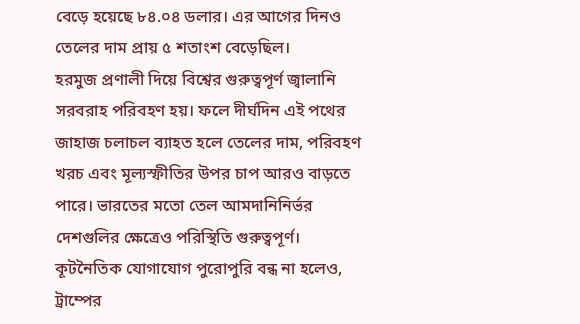বেড়ে হয়েছে ৮৪.০৪ ডলার। এর আগের দিনও তেলের দাম প্রায় ৫ শতাংশ বেড়েছিল।
হরমুজ প্রণালী দিয়ে বিশ্বের গুরুত্বপূর্ণ জ্বালানি সরবরাহ পরিবহণ হয়। ফলে দীর্ঘদিন এই পথের জাহাজ চলাচল ব্যাহত হলে তেলের দাম, পরিবহণ খরচ এবং মূল্যস্ফীতির উপর চাপ আরও বাড়তে পারে। ভারতের মতো তেল আমদানিনির্ভর দেশগুলির ক্ষেত্রেও পরিস্থিতি গুরুত্বপূর্ণ।
কূটনৈতিক যোগাযোগ পুরোপুরি বন্ধ না হলেও, ট্রাম্পের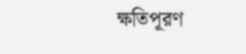ক্ষতিপূরণ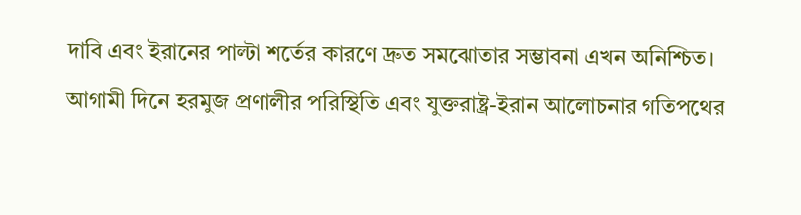দাবি এবং ইরানের পাল্টা শর্তের কারণে দ্রুত সমঝোতার সম্ভাবনা এখন অনিশ্চিত। আগামী দিনে হরমুজ প্রণালীর পরিস্থিতি এবং যুক্তরাষ্ট্র-ইরান আলোচনার গতিপথের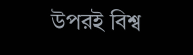উপরই বিশ্ব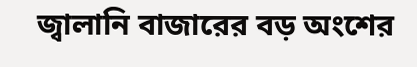জ্বালানি বাজারের বড় অংশের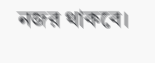নজর থাকবে।